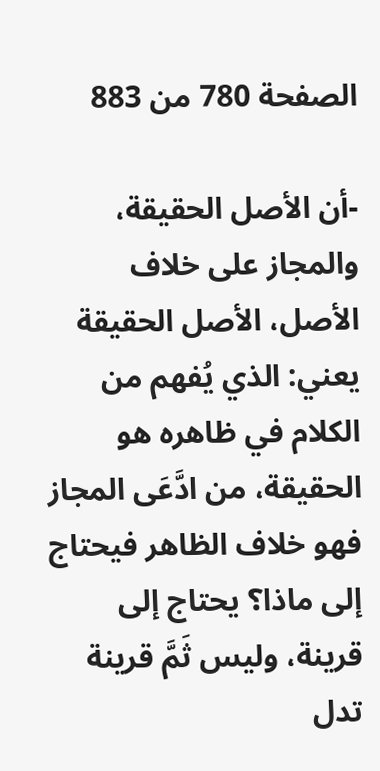الصفحة 780 من 883

-أن الأصل الحقيقة، والمجاز على خلاف الأصل، الأصل الحقيقة يعني: الذي يُفهم من الكلام في ظاهره هو الحقيقة، من ادَّعَى المجاز فهو خلاف الظاهر فيحتاج إلى ماذا؟ يحتاج إلى قرينة، وليس ثَمَّ قرينة تدل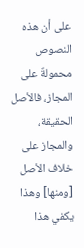على أن هذه النصوص محمولةٌ على المجاز، فالأصل الحقيقة، والمجاز على خلاف الأصل [ومنها] وهذا يكفي هذا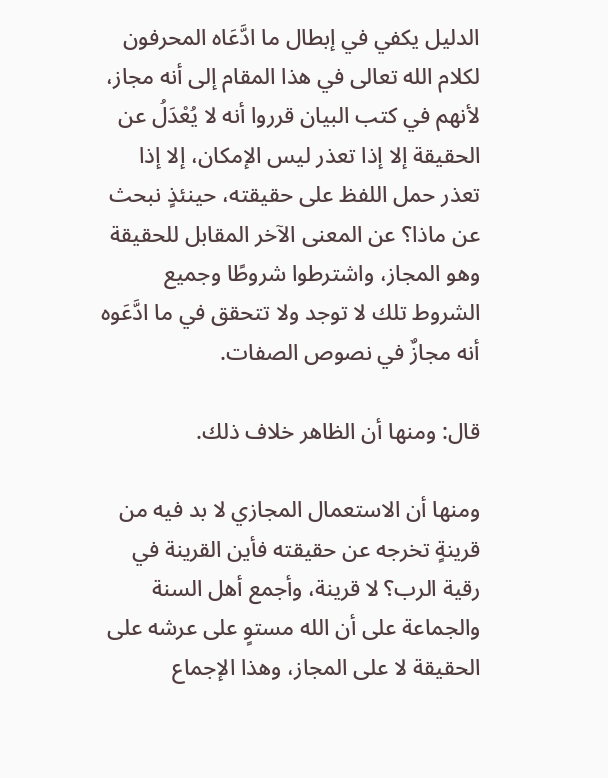الدليل يكفي في إبطال ما ادَّعَاه المحرفون لكلام الله تعالى في هذا المقام إلى أنه مجاز، لأنهم في كتب البيان قرروا أنه لا يُعْدَلُ عن الحقيقة إلا إذا تعذر ليس الإمكان، إلا إذا تعذر حمل اللفظ على حقيقته، حينئذٍ نبحث عن ماذا؟ عن المعنى الآخر المقابل للحقيقة وهو المجاز، واشترطوا شروطًا وجميع الشروط تلك لا توجد ولا تتحقق في ما ادَّعَوه أنه مجازٌ في نصوص الصفات.

قال: ومنها أن الظاهر خلاف ذلك.

ومنها أن الاستعمال المجازي لا بد فيه من قرينةٍ تخرجه عن حقيقته فأين القرينة في رقية الرب؟ لا قرينة، وأجمع أهل السنة والجماعة على أن الله مستوٍ على عرشه على الحقيقة لا على المجاز، وهذا الإجماع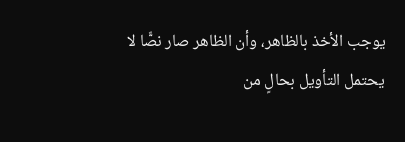يوجب الأخذ بالظاهر، وأن الظاهر صار نصًّا لا يحتمل التأويل بحالٍ من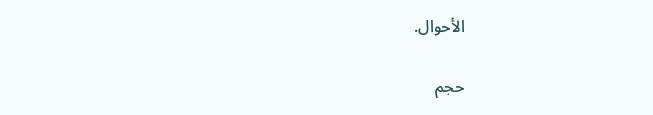الأحوال.

حجم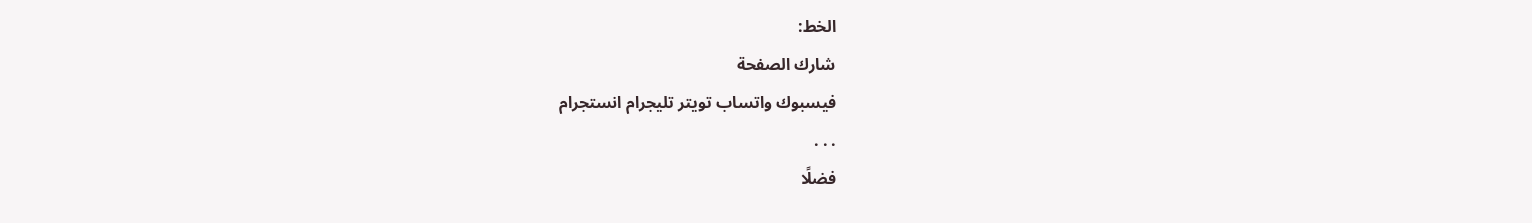الخط:
شارك الصفحة
فيسبوك واتساب تويتر تليجرام انستجرام
. . .
فضلًا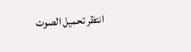انتظر تحميل الصوت